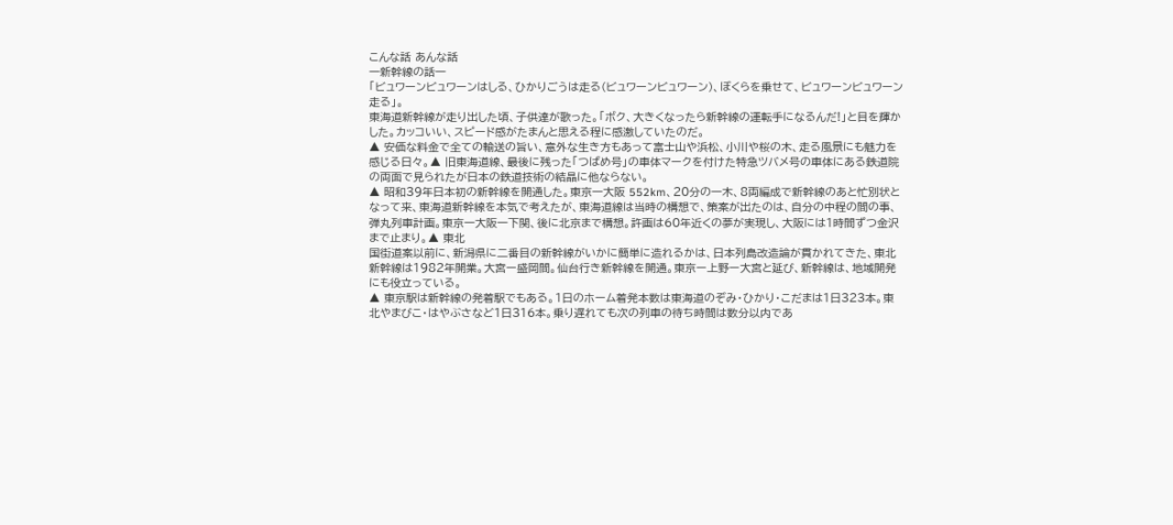こんな話 あんな話
一新幹線の話一
「ビュワーンビュワーンはしる、ひかりごうは走る(ビュワーンビュワーン)、ぼくらを乗せて、ビュワーンビュワーン走る」。
東海道新幹線が走り出した頃、子供達が歌った。「ボク、大きくなったら新幹線の運転手になるんだ!」と目を輝かした。カッコいい、スピード感がたまんと思える程に感激していたのだ。
▲ 安価な料金で全ての輸送の旨い、意外な生き方もあって富士山や浜松、小川や桜の木、走る風景にも魅力を感じる日々。▲ 旧東海道線、最後に残った「つばめ号」の車体マークを付けた特急ツバメ号の車体にある鉄道院の両面で見られたが日本の鉄道技術の結晶に他ならない。
▲ 昭和39年日本初の新幹線を開通した。東京一大阪 552km、20分の一木、8両編成で新幹線のあと忙別状となって来、東海道新幹線を本気で考えたが、東海道線は当時の構想で、策案が出たのは、自分の中程の間の事、弾丸列車計画。東京一大阪一下関、後に北京まで構想。許画は60年近くの夢が実現し、大阪には1時間ずつ金沢まで止まり。▲ 東北
国街道案以前に、新潟県に二番目の新幹線がいかに簡単に造れるかは、日本列島改造論が貫かれてきた、東北新幹線は1982年開業。大宮ー盛岡間。仙台行き新幹線を開通。東京ー上野ー大宮と延び、新幹線は、地域開発にも役立っている。
▲ 東京駅は新幹線の発着駅でもある。1日のホーム着発本数は東海道のぞみ・ひかり・こだまは1日323本。東北やまびこ・はやぶさなど1日316本。乗り遅れても次の列車の待ち時間は数分以内であ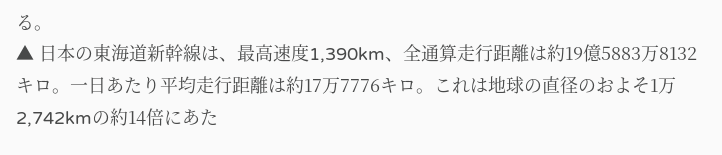る。
▲ 日本の東海道新幹線は、最高速度1,390km、全通算走行距離は約19億5883万8132キロ。一日あたり平均走行距離は約17万7776キロ。これは地球の直径のおよそ1万2,742kmの約14倍にあた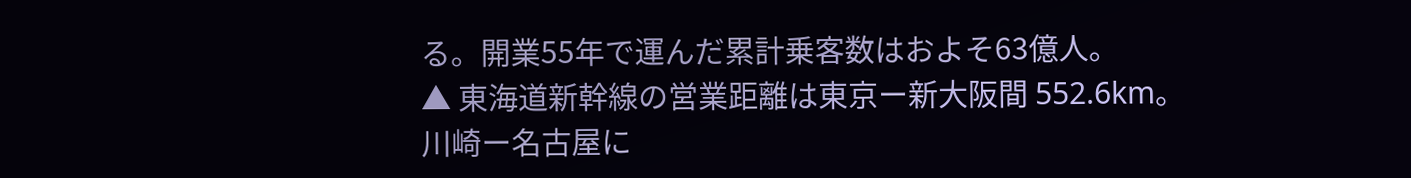る。開業55年で運んだ累計乗客数はおよそ63億人。
▲ 東海道新幹線の営業距離は東京ー新大阪間 552.6km。
川崎ー名古屋に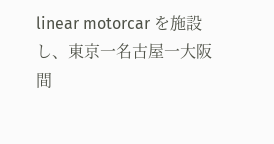linear motorcar を施設し、東京一名古屋一大阪間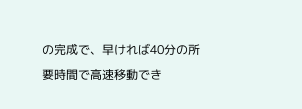の完成で、早ければ40分の所要時間で高速移動でき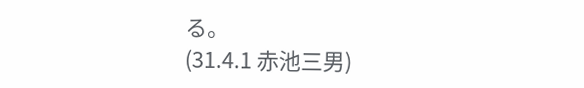る。
(31.4.1 赤池三男)